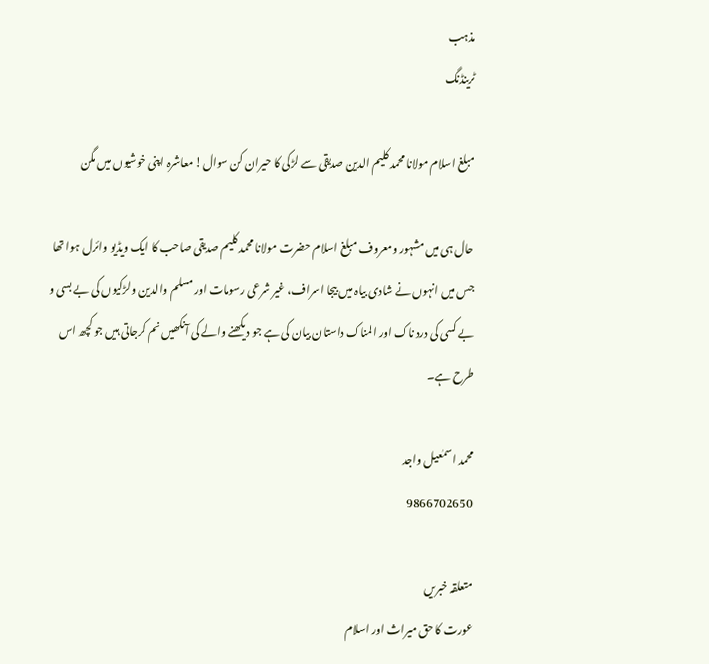مذہب
ٹرینڈنگ

مبلغ اسلام مولانا محمد کلیم الدین صدیقی سے لڑکی کا حیران کن سوال! معاشرہ اپنی خوشیوں میں مگن

حال ہی میں مشہور ومعروف مبلغ اسلام حضرت مولانا محمد کلیم صدیقی صاحب کا ایک ویڈیو وائرل ہوا تھا جس میں انہوں نے شادی بیاہ میں بیجا اسراف، غیر شرعی رسومات اور مسلم والدین ولڑکیوں کی بے بسی و بے کسی کی درد ناک اور المناک داستان بیان کی ہے جو دیکھنے والے کی آنکھیں نم کرجاتی ہیں جو کچھ اس طرح ہے۔

محمد اسمٰعیل واجد
9866702650

متعلقہ خبریں
عورت کا حق میراث اور اسلام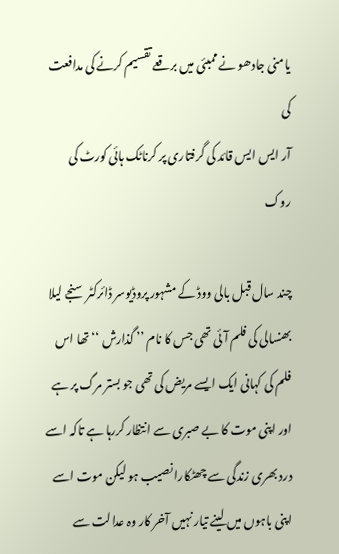یامنی جادھو نے ممبئی میں برقعے تقسیم کرنے کی مدافعت کی
آر ایس ایس قائد کی گرفتاری پر کرناٹک ہائی کورٹ کی روک

چند سال قبل بالی ووڈ کے مشہور پروڈیوسر ڈائرکٹر سنجے لیلا بھنسالی کی فلم آئی تھی جس کا نام ’’ گذارش ‘‘ تھا اس فلم کی کہانی ایک ایسے مریض کی تھی جو بستر مرگ پر ہے اور اپنی موت کا بے صبری سے انتظار کررہا ہے تاکہ اسے درد بھری زندگی سے چھٹکارا نصیب ہو لیکن موت اسے اپنی باہوں میں لینے تیار نہیں آخر کار وہ عدالت سے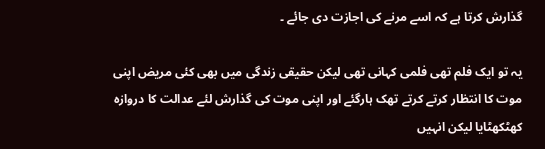گذارش کرتا ہے کہ اسے مرنے کی اجازت دی جائے ۔

یہ تو ایک فلم تھی فلمی کہانی تھی لیکن حقیقی زندگی میں بھی کئی مریض اپنی موت کا انتظار کرتے کرتے تھک ہارگئے اور اپنی موت کی گذارش لئے عدالت کا دروازہ کھٹکھٹایا لیکن انہیں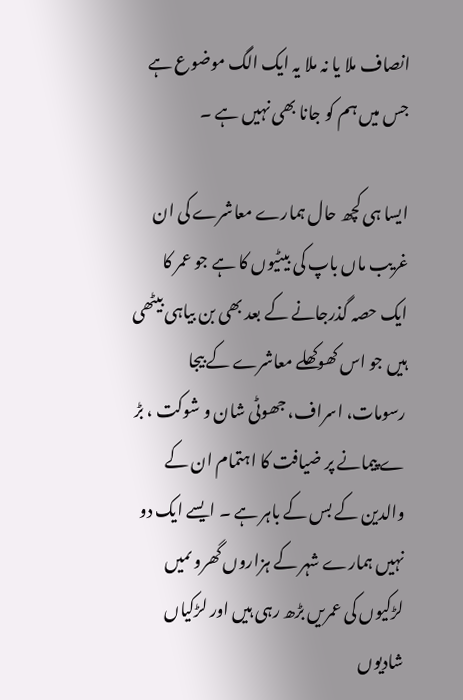انصاف ملا یا نہ ملا یہ ایک الگ موضوع ہے جس میں ہم کو جانا بھی نہیں ہے ۔

ایسا ہی کچھ حال ہمارے معاشرے کی ان غریب ماں باپ کی بیٹیوں کا ہے جو عمر کا ایک حصہ گذرجانے کے بعد بھی بن بیاہی بیٹھی ہیں جو اس کھوکھلے معاشرے کے بیجا رسومات، اسراف، جھوٹی شان و شوکت ، بڑ ے پیمانے پر ضیافت کا اہتمام ان کے والدین کے بس کے باہر ہے ۔ ایسے ایک دو نہیں ہمارے شہر کے ہزاروں گھرو ںمیں لڑکیوں کی عمریں بڑھ رہی ہیں اور لڑکیاں شادیوں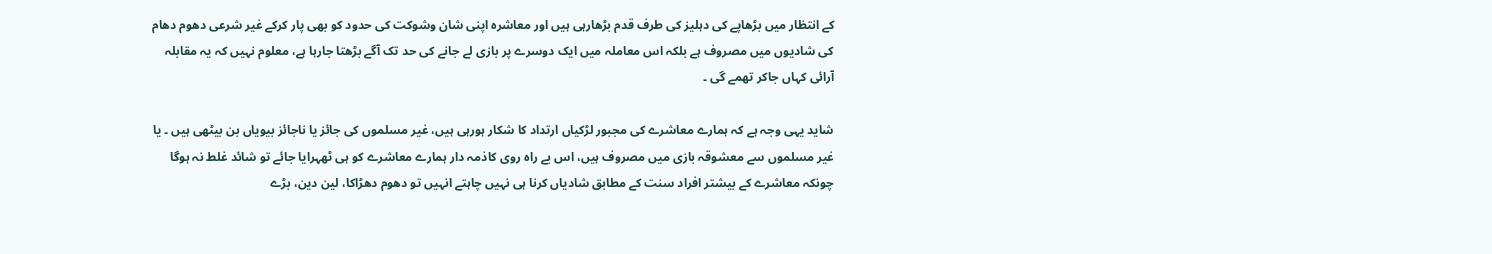کے انتظار میں بڑھاپے کی دہلیز کی طرف قدم بڑھارہی ہیں اور معاشرہ اپنی شان وشوکت کی حدود کو بھی پار کرکے غیر شرعی دھوم دھام کی شادیوں میں مصروف ہے بلکہ اس معاملہ میں ایک دوسرے پر بازی لے جانے کی حد تک آگے بڑھتا جارہا ہے، معلوم نہیں کہ یہ مقابلہ آرائی کہاں جاکر تھمے گی ۔

شاید یہی وجہ ہے کہ ہمارے معاشرے کی مجبور لڑکیاں ارتداد کا شکار ہورہی ہیں، غیر مسلموں کی جائز یا ناجائز بیویاں بن بیٹھی ہیں ۔ یا غیر مسلموں سے معشوقہ بازی میں مصروف ہیں، اس بے راہ روی کاذمہ دار ہمارے معاشرے کو ہی ٹھہرایا جائے تو شائد غلط نہ ہوگا چونکہ معاشرے کے بیشتر افراد سنت کے مطابق شادیاں کرنا ہی نہیں چاہتے انہیں تو دھوم دھڑاکا، لین دین، بڑے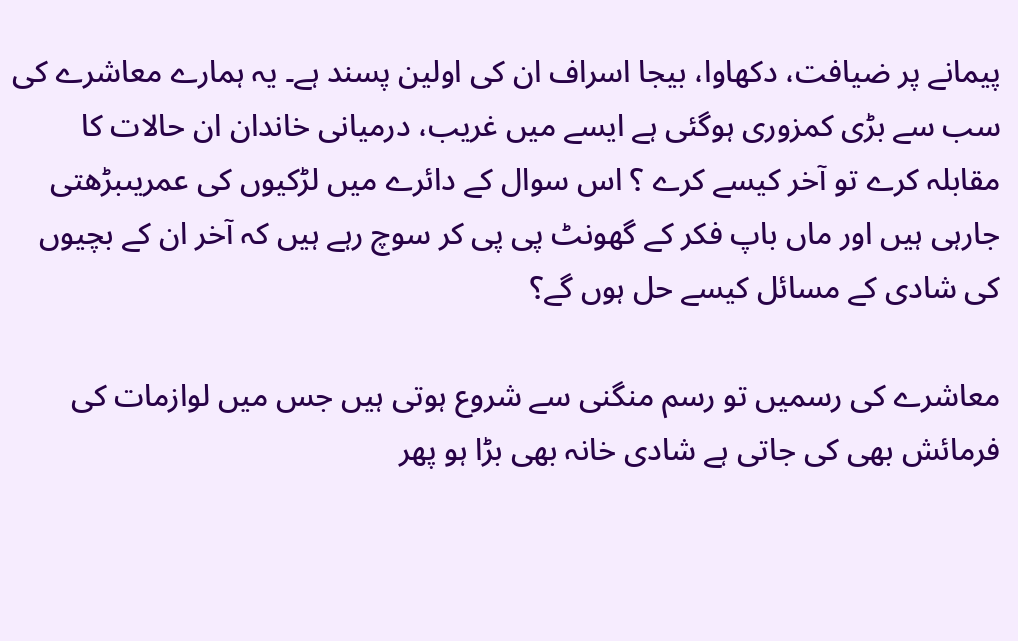پیمانے پر ضیافت، دکھاوا، بیجا اسراف ان کی اولین پسند ہے۔ یہ ہمارے معاشرے کی سب سے بڑی کمزوری ہوگئی ہے ایسے میں غریب، درمیانی خاندان ان حالات کا مقابلہ کرے تو آخر کیسے کرے ؟ اس سوال کے دائرے میں لڑکیوں کی عمریںبڑھتی جارہی ہیں اور ماں باپ فکر کے گھونٹ پی پی کر سوچ رہے ہیں کہ آخر ان کے بچیوں کی شادی کے مسائل کیسے حل ہوں گے؟

معاشرے کی رسمیں تو رسم منگنی سے شروع ہوتی ہیں جس میں لوازمات کی فرمائش بھی کی جاتی ہے شادی خانہ بھی بڑا ہو پھر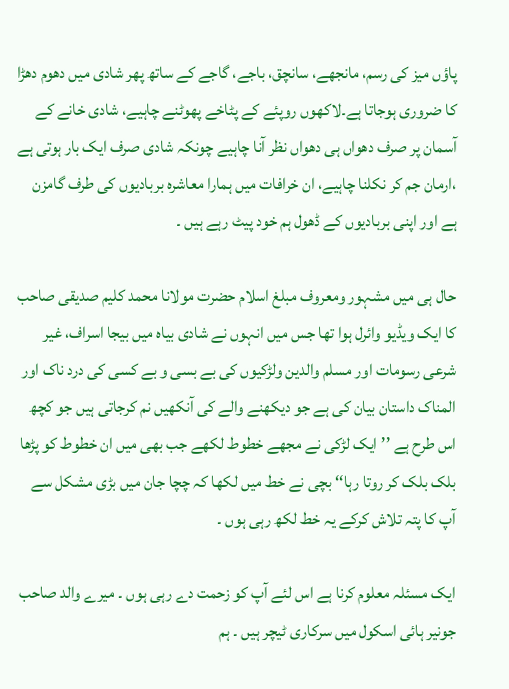پاؤں میز کی رسم، مانجھے، سانچق، باجے، گاجے کے ساتھ پھر شادی میں دھوم دھڑا کا ضروری ہوجاتا ہے۔لاکھوں روپئے کے پٹاخے پھوٹنے چاہیے، شادی خانے کے آسمان پر صرف دھواں ہی دھواں نظر آنا چاہیے چونکہ شادی صرف ایک بار ہوتی ہے ،ارمان جم کر نکلنا چاہیے، ان خرافات میں ہمارا معاشرہ بربادیوں کی طرف گامزن ہے اور اپنی بربادیوں کے ڈھول ہم خود پیٹ رہے ہیں ۔

حال ہی میں مشہور ومعروف مبلغ اسلام حضرت مولانا محمد کلیم صدیقی صاحب کا ایک ویڈیو وائرل ہوا تھا جس میں انہوں نے شادی بیاہ میں بیجا اسراف، غیر شرعی رسومات اور مسلم والدین ولڑکیوں کی بے بسی و بے کسی کی درد ناک اور المناک داستان بیان کی ہے جو دیکھنے والے کی آنکھیں نم کرجاتی ہیں جو کچھ اس طرح ہے ’’ایک لڑکی نے مجھے خطوط لکھے جب بھی میں ان خطوط کو پڑھا بلک بلک کر روتا رہا‘‘ بچی نے خط میں لکھا کہ چچا جان میں بڑی مشکل سے آپ کا پتہ تلاش کرکے یہ خط لکھ رہی ہوں ۔

ایک مسئلہ معلوم کرنا ہے اس لئے آپ کو زحمت دے رہی ہوں ۔ میرے والد صاحب جونیر ہائی اسکول میں سرکاری ٹیچر ہیں ۔ ہم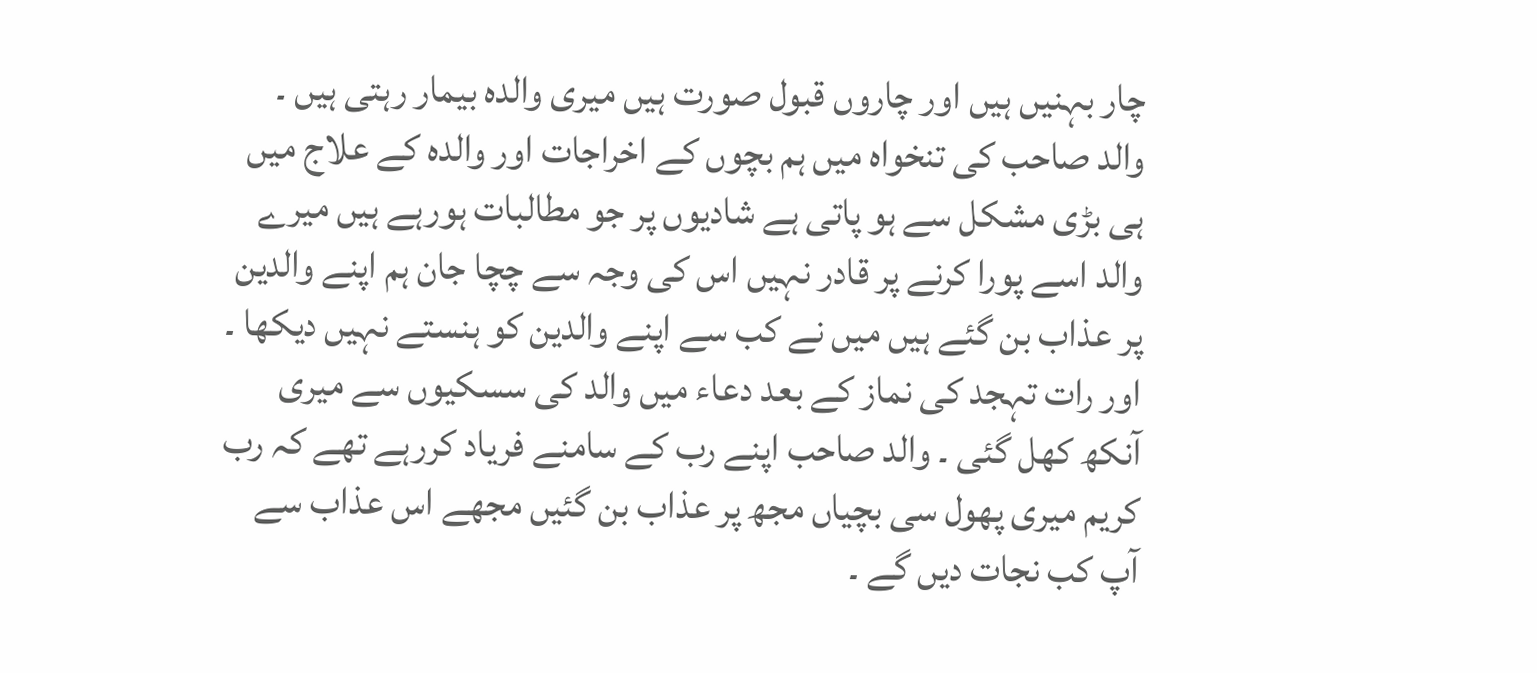چار بہنیں ہیں اور چاروں قبول صورت ہیں میری والدہ بیمار رہتی ہیں ۔ والد صاحب کی تنخواہ میں ہم بچوں کے اخراجات اور والدہ کے علاج میں ہی بڑی مشکل سے ہو پاتی ہے شادیوں پر جو مطالبات ہورہے ہیں میرے والد اسے پورا کرنے پر قادر نہیں اس کی وجہ سے چچا جان ہم اپنے والدین پر عذاب بن گئے ہیں میں نے کب سے اپنے والدین کو ہنستے نہیں دیکھا ۔ اور رات تہجد کی نماز کے بعد دعاء میں والد کی سسکیوں سے میری آنکھ کھل گئی ۔ والد صاحب اپنے رب کے سامنے فریاد کررہے تھے کہ رب کریم میری پھول سی بچیاں مجھ پر عذاب بن گئیں مجھے اس عذاب سے آپ کب نجات دیں گے ۔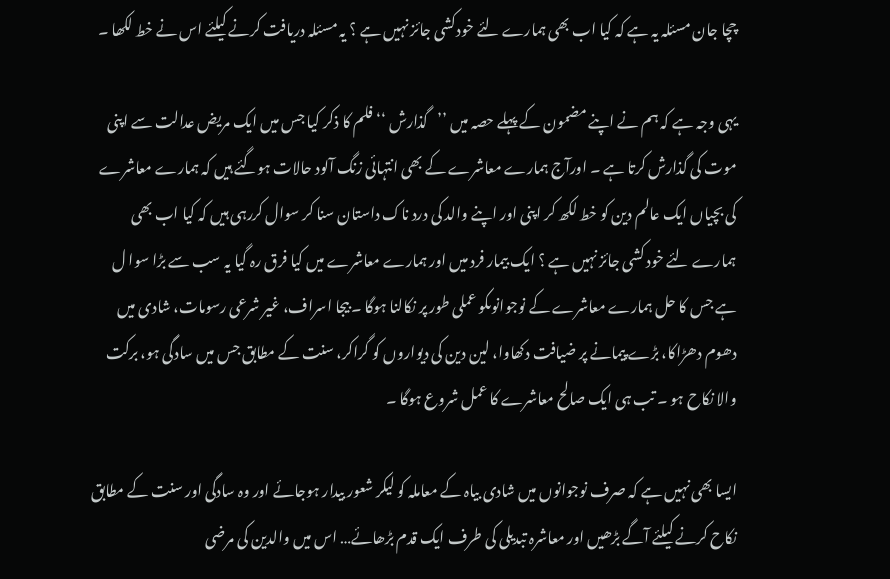چچا جان مسئلہ یہ ہے کہ کیا اب بھی ہمارے لئے خودکشی جائز نہیں ہے ؟ یہ مسئلہ دریافت کرنے کیلئے اس نے خط لکھا ۔

یہی وجہ ہے کہ ہم نے اپنے مضمون کے پہلے حصہ میں ’’گذارش ‘‘فلم کا ذکر کیا جس میں ایک مریض عدالت سے اپنی موت کی گذارش کرتا ہے ۔ اورآج ہمارے معاشرے کے بھی انتہائی زنگ آلود حالات ہوگئے ہیں کہ ہمارے معاشرے کی بچیاں ایک عالم دین کو خط لکھ کر اپنی اور اپنے والد کی درد ناک داستان سنا کر سوال کررہی ہیں کہ کیا اب بھی ہمارے لئے خود کشی جائز نہیں ہے ؟ ایک بیمار فرد میں اور ہمارے معاشرے میں کیا فرق رہ گیا یہ سب سے بڑا سوا ل ہے جس کا حل ہمارے معاشرے کے نوجوانوںکو عملی طور پر نکالنا ہوگا ۔ بیجا اسراف، غیر شرعی رسومات، شادی میں دھوم دھڑاکا، بڑے پیمانے پر ضیافت دکھاوا، لین دین کی دیواروں کو گراکر، سنت کے مطابق جس میں سادگی ہو، برکت والا نکاح ہو ۔ تب ہی ایک صالح معاشرے کا عمل شروع ہوگا ۔

ایسا بھی نہیں ہے کہ صرف نوجوانوں میں شادی بیاہ کے معاملہ کو لیکر شعور بیدار ہوجائے اور وہ سادگی اور سنت کے مطابق نکاح کرنے کیلئے آگے بڑھیں اور معاشرہ تبدیلی کی طرف ایک قدم بڑھائے… اس میں والدین کی مرضی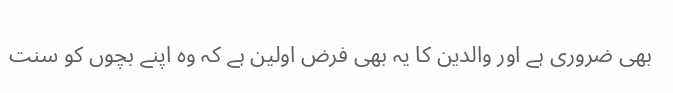بھی ضروری ہے اور والدین کا یہ بھی فرض اولین ہے کہ وہ اپنے بچوں کو سنت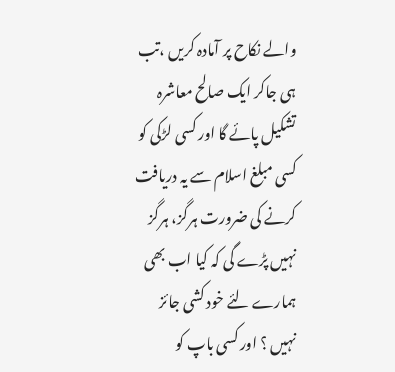والے نکاح پر آمادہ کریں ،تب ہی جاکر ایک صالح معاشرہ تشکیل پائے گا اور کسی لڑکی کو کسی مبلغ اسلام سے یہ دریافت کرنے کی ضرورت ہرگز، ہرگز نہیں پڑے گی کہ کیا اب بھی ہمارے لئے خود کشی جائز نہیں ؟ اور کسی باپ کو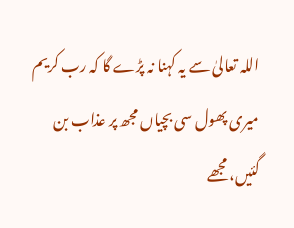اللہ تعالیٰ سے یہ کہنا نہ پڑے گا کہ رب کریم میری پھول سی بچیاں مجھ پر عذاب بن گئیں، مجھے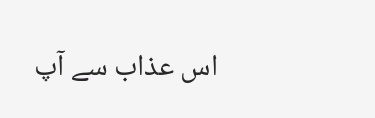اس عذاب سے آپ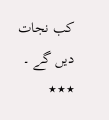کب نجات دیں گے ۔
٭٭٭